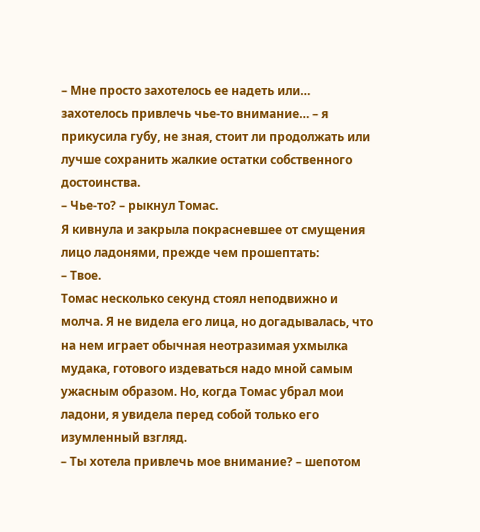– Мне просто захотелось ее надеть или… захотелось привлечь чье-то внимание… – я прикусила губу, не зная, стоит ли продолжать или лучше сохранить жалкие остатки собственного достоинства.
– Чье-то? – рыкнул Томас.
Я кивнула и закрыла покрасневшее от смущения лицо ладонями, прежде чем прошептать:
– Твое.
Томас несколько секунд стоял неподвижно и молча. Я не видела его лица, но догадывалась, что на нем играет обычная неотразимая ухмылка мудака, готового издеваться надо мной самым ужасным образом. Но, когда Томас убрал мои ладони, я увидела перед собой только его изумленный взгляд.
– Ты хотела привлечь мое внимание? – шепотом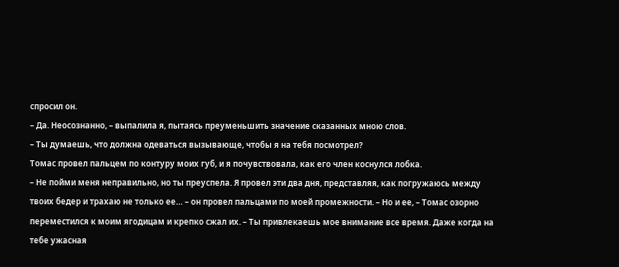спросил он.
– Да. Неосознанно, – выпалила я, пытаясь преуменьшить значение сказанных мною слов.
– Ты думаешь, что должна одеваться вызывающе, чтобы я на тебя посмотрел?
Томас провел пальцем по контуру моих губ, и я почувствовала, как его член коснулся лобка.
– Не пойми меня неправильно, но ты преуспела. Я провел эти два дня, представляя, как погружаюсь между твоих бедер и трахаю не только ее… – он провел пальцами по моей промежности. – Но и ее, – Томас озорно переместился к моим ягодицам и крепко сжал их. – Ты привлекаешь мое внимание все время. Даже когда на тебе ужасная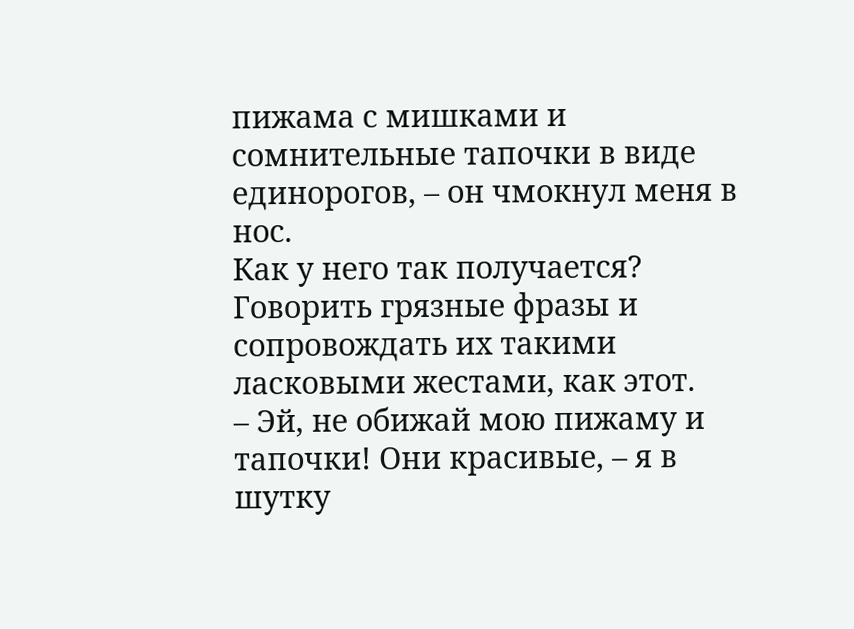пижама с мишками и сомнительные тапочки в виде единорогов, – он чмокнул меня в нос.
Как у него так получается? Говорить грязные фразы и сопровождать их такими ласковыми жестами, как этот.
– Эй, не обижай мою пижаму и тапочки! Они красивые, – я в шутку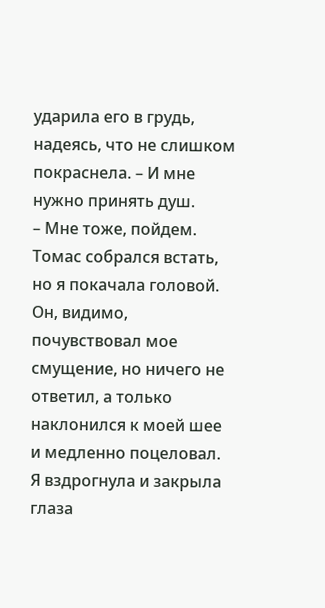ударила его в грудь, надеясь, что не слишком покраснела. – И мне нужно принять душ.
– Мне тоже, пойдем.
Томас собрался встать, но я покачала головой. Он, видимо, почувствовал мое смущение, но ничего не ответил, а только наклонился к моей шее и медленно поцеловал.
Я вздрогнула и закрыла глаза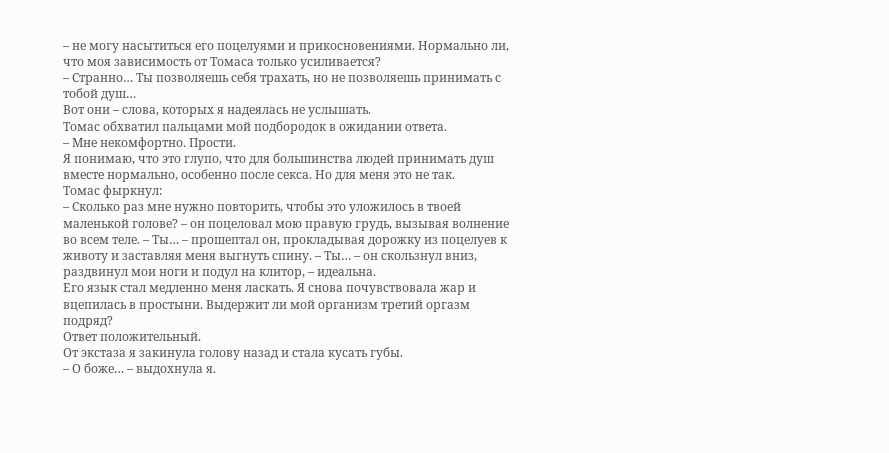– не могу насытиться его поцелуями и прикосновениями. Нормально ли, что моя зависимость от Томаса только усиливается?
– Странно… Ты позволяешь себя трахать, но не позволяешь принимать с тобой душ…
Вот они – слова, которых я надеялась не услышать.
Томас обхватил пальцами мой подбородок в ожидании ответа.
– Мне некомфортно. Прости.
Я понимаю, что это глупо, что для большинства людей принимать душ вместе нормально, особенно после секса. Но для меня это не так.
Томас фыркнул:
– Сколько раз мне нужно повторить, чтобы это уложилось в твоей маленькой голове? – он поцеловал мою правую грудь, вызывая волнение во всем теле. – Ты… – прошептал он, прокладывая дорожку из поцелуев к животу и заставляя меня выгнуть спину. – Ты… – он скользнул вниз, раздвинул мои ноги и подул на клитор, – идеальна.
Его язык стал медленно меня ласкать. Я снова почувствовала жар и вцепилась в простыни. Выдержит ли мой организм третий оргазм подряд?
Ответ положительный.
От экстаза я закинула голову назад и стала кусать губы.
– О боже… – выдохнула я.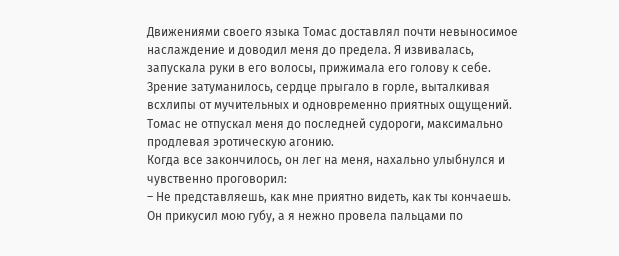Движениями своего языка Томас доставлял почти невыносимое наслаждение и доводил меня до предела. Я извивалась, запускала руки в его волосы, прижимала его голову к себе. Зрение затуманилось, сердце прыгало в горле, выталкивая всхлипы от мучительных и одновременно приятных ощущений. Томас не отпускал меня до последней судороги, максимально продлевая эротическую агонию.
Когда все закончилось, он лег на меня, нахально улыбнулся и чувственно проговорил:
– Не представляешь, как мне приятно видеть, как ты кончаешь.
Он прикусил мою губу, а я нежно провела пальцами по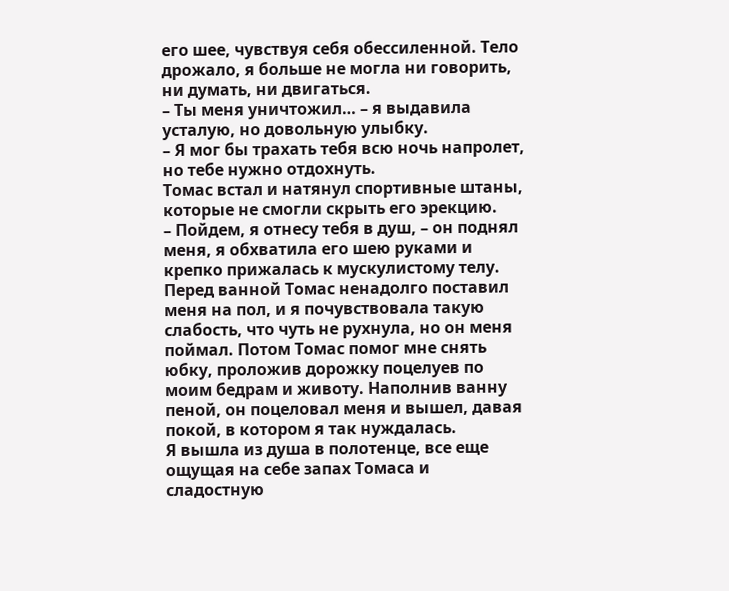его шее, чувствуя себя обессиленной. Тело дрожало, я больше не могла ни говорить, ни думать, ни двигаться.
– Ты меня уничтожил… – я выдавила усталую, но довольную улыбку.
– Я мог бы трахать тебя всю ночь напролет, но тебе нужно отдохнуть.
Томас встал и натянул спортивные штаны, которые не смогли скрыть его эрекцию.
– Пойдем, я отнесу тебя в душ, – он поднял меня, я обхватила его шею руками и крепко прижалась к мускулистому телу.
Перед ванной Томас ненадолго поставил меня на пол, и я почувствовала такую слабость, что чуть не рухнула, но он меня поймал. Потом Томас помог мне снять юбку, проложив дорожку поцелуев по моим бедрам и животу. Наполнив ванну пеной, он поцеловал меня и вышел, давая покой, в котором я так нуждалась.
Я вышла из душа в полотенце, все еще ощущая на себе запах Томаса и сладостную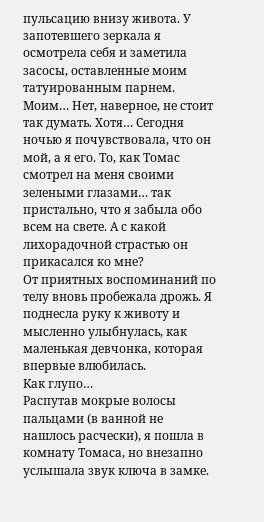пульсацию внизу живота. У запотевшего зеркала я осмотрела себя и заметила засосы, оставленные моим татуированным парнем.
Моим… Нет, наверное, не стоит так думать. Хотя… Сегодня ночью я почувствовала, что он мой, а я его. То, как Томас смотрел на меня своими зелеными глазами… так пристально, что я забыла обо всем на свете. А с какой лихорадочной страстью он прикасался ко мне?
От приятных воспоминаний по телу вновь пробежала дрожь. Я поднесла руку к животу и мысленно улыбнулась, как маленькая девчонка, которая впервые влюбилась.
Как глупо…
Распутав мокрые волосы пальцами (в ванной не нашлось расчески), я пошла в комнату Томаса, но внезапно услышала звук ключа в замке.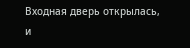Входная дверь открылась, и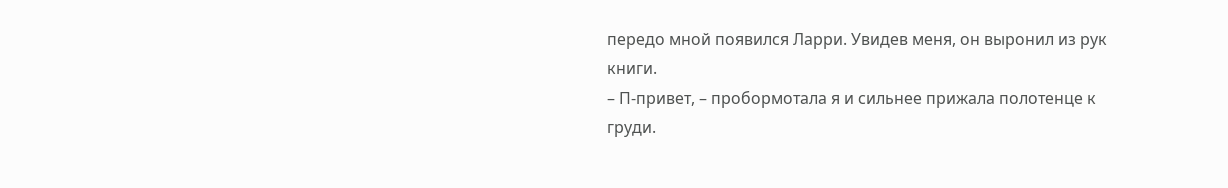передо мной появился Ларри. Увидев меня, он выронил из рук книги.
– П-привет, – пробормотала я и сильнее прижала полотенце к груди.